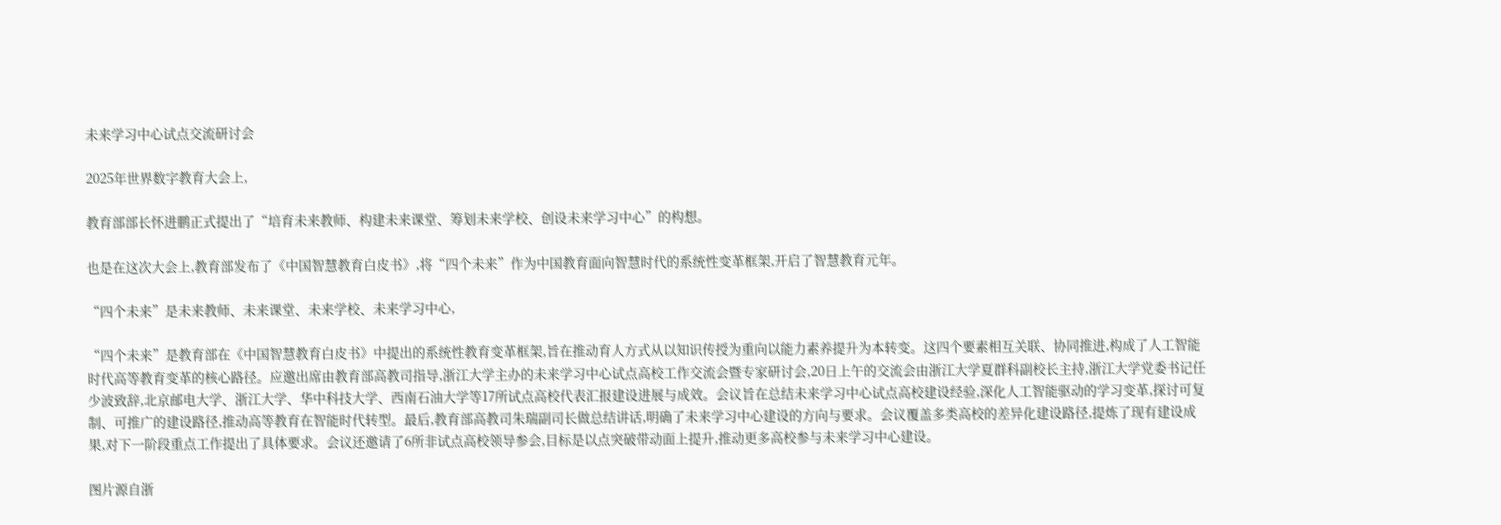未来学习中心试点交流研讨会

2025年世界数字教育大会上,

教育部部长怀进鹏正式提出了“培育未来教师、构建未来课堂、筹划未来学校、创设未来学习中心”的构想。

也是在这次大会上,教育部发布了《中国智慧教育白皮书》,将“四个未来”作为中国教育面向智慧时代的系统性变革框架,开启了智慧教育元年。

“四个未来”是未来教师、未来课堂、未来学校、未来学习中心,

“四个未来”是教育部在《中国智慧教育白皮书》中提出的系统性教育变革框架,旨在推动育人方式从以知识传授为重向以能力素养提升为本转变。这四个要素相互关联、协同推进,构成了人工智能时代高等教育变革的核心路径。应邀出席由教育部高教司指导,浙江大学主办的未来学习中心试点高校工作交流会暨专家研讨会,20日上午的交流会由浙江大学夏群科副校长主持,浙江大学党委书记任少波致辞,北京邮电大学、浙江大学、华中科技大学、西南石油大学等17所试点高校代表汇报建设进展与成效。会议旨在总结未来学习中心试点高校建设经验,深化人工智能驱动的学习变革,探讨可复制、可推广的建设路径,推动高等教育在智能时代转型。最后,教育部高教司朱瑞副司长做总结讲话,明确了未来学习中心建设的方向与要求。会议覆盖多类高校的差异化建设路径,提炼了现有建设成果,对下一阶段重点工作提出了具体要求。会议还邀请了6所非试点高校领导参会,目标是以点突破带动面上提升,推动更多高校参与未来学习中心建设。

图片源自浙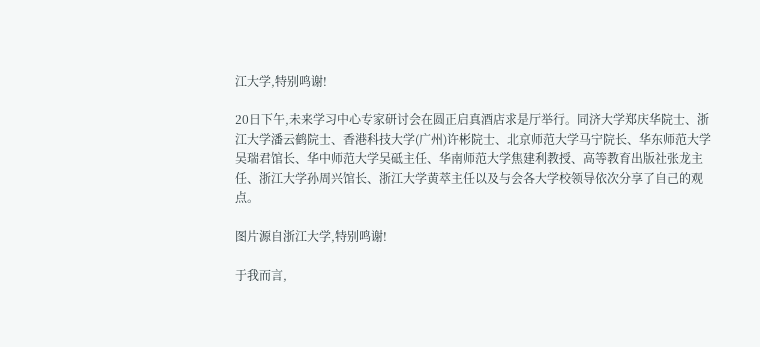江大学,特别鸣谢!

20日下午,未来学习中心专家研讨会在圆正启真酒店求是厅举行。同济大学郑庆华院士、浙江大学潘云鹤院士、香港科技大学(广州)许彬院士、北京师范大学马宁院长、华东师范大学吴瑞君馆长、华中师范大学吴砥主任、华南师范大学焦建利教授、高等教育出版社张龙主任、浙江大学孙周兴馆长、浙江大学黄萃主任以及与会各大学校领导依次分享了自己的观点。

图片源自浙江大学,特别鸣谢!

于我而言,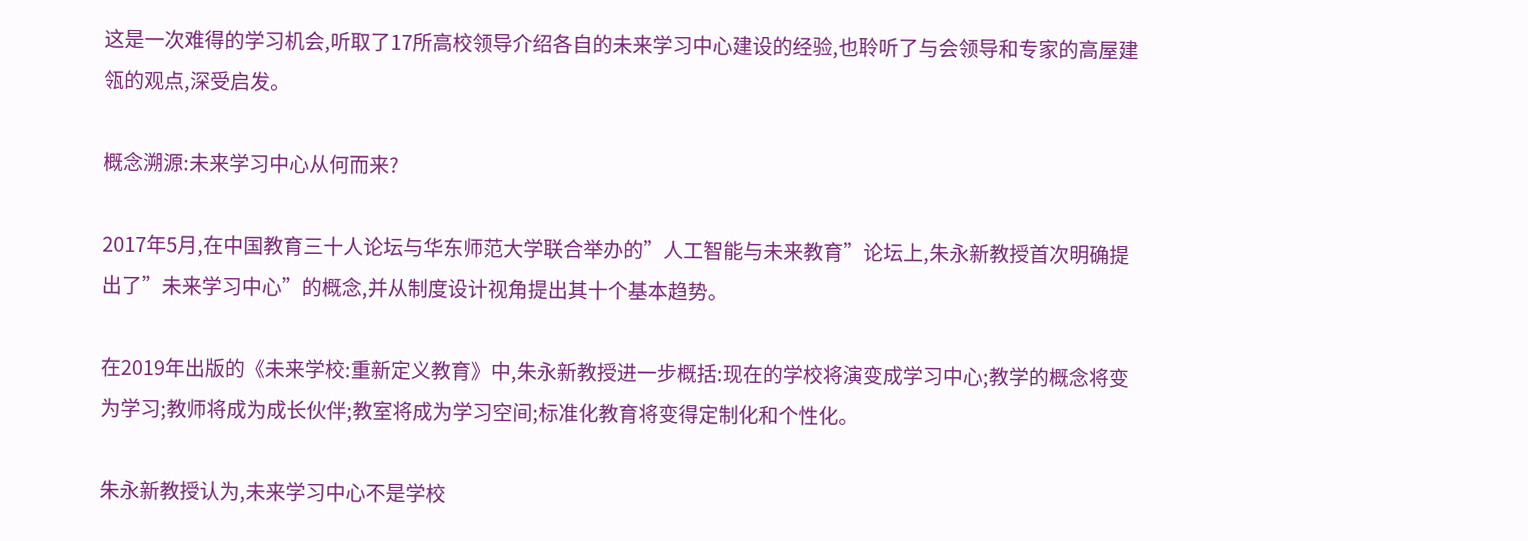这是一次难得的学习机会,听取了17所高校领导介绍各自的未来学习中心建设的经验,也聆听了与会领导和专家的高屋建瓴的观点,深受启发。

概念溯源:未来学习中心从何而来?

2017年5月,在中国教育三十人论坛与华东师范大学联合举办的”人工智能与未来教育”论坛上,朱永新教授首次明确提出了”未来学习中心”的概念,并从制度设计视角提出其十个基本趋势。

在2019年出版的《未来学校:重新定义教育》中,朱永新教授进一步概括:现在的学校将演变成学习中心;教学的概念将变为学习;教师将成为成长伙伴;教室将成为学习空间;标准化教育将变得定制化和个性化。

朱永新教授认为,未来学习中心不是学校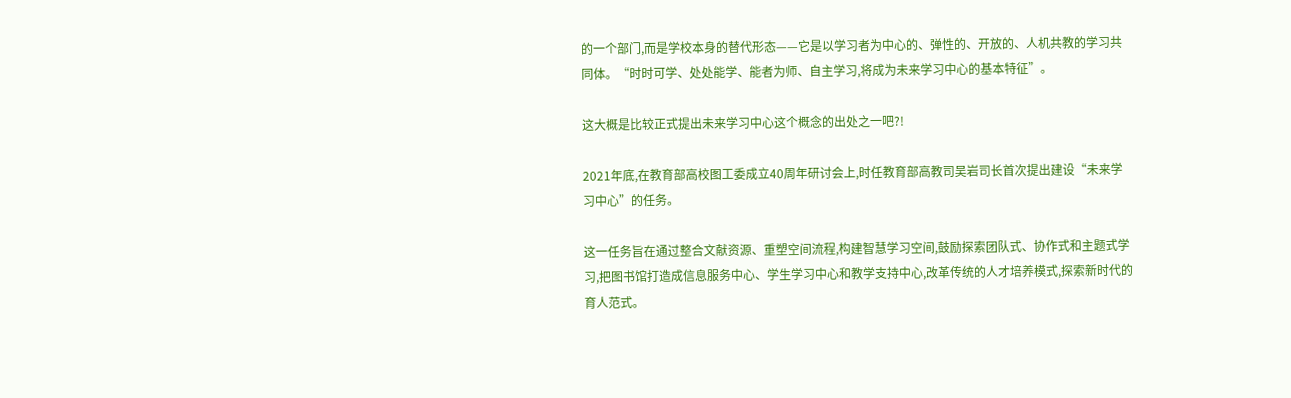的一个部门,而是学校本身的替代形态——它是以学习者为中心的、弹性的、开放的、人机共教的学习共同体。“时时可学、处处能学、能者为师、自主学习,将成为未来学习中心的基本特征”。

这大概是比较正式提出未来学习中心这个概念的出处之一吧?!

2021年底,在教育部高校图工委成立40周年研讨会上,时任教育部高教司吴岩司长首次提出建设“未来学习中心”的任务。

这一任务旨在通过整合文献资源、重塑空间流程,构建智慧学习空间,鼓励探索团队式、协作式和主题式学习,把图书馆打造成信息服务中心、学生学习中心和教学支持中心,改革传统的人才培养模式,探索新时代的育人范式。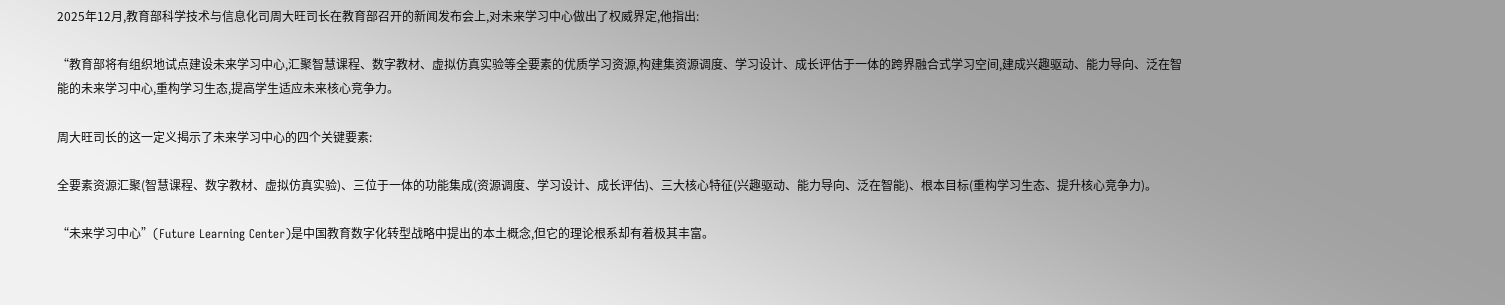2025年12月,教育部科学技术与信息化司周大旺司长在教育部召开的新闻发布会上,对未来学习中心做出了权威界定,他指出:

“教育部将有组织地试点建设未来学习中心,汇聚智慧课程、数字教材、虚拟仿真实验等全要素的优质学习资源,构建集资源调度、学习设计、成长评估于一体的跨界融合式学习空间,建成兴趣驱动、能力导向、泛在智能的未来学习中心,重构学习生态,提高学生适应未来核心竞争力。

周大旺司长的这一定义揭示了未来学习中心的四个关键要素:

全要素资源汇聚(智慧课程、数字教材、虚拟仿真实验)、三位于一体的功能集成(资源调度、学习设计、成长评估)、三大核心特征(兴趣驱动、能力导向、泛在智能)、根本目标(重构学习生态、提升核心竞争力)。

“未来学习中心”(Future Learning Center)是中国教育数字化转型战略中提出的本土概念,但它的理论根系却有着极其丰富。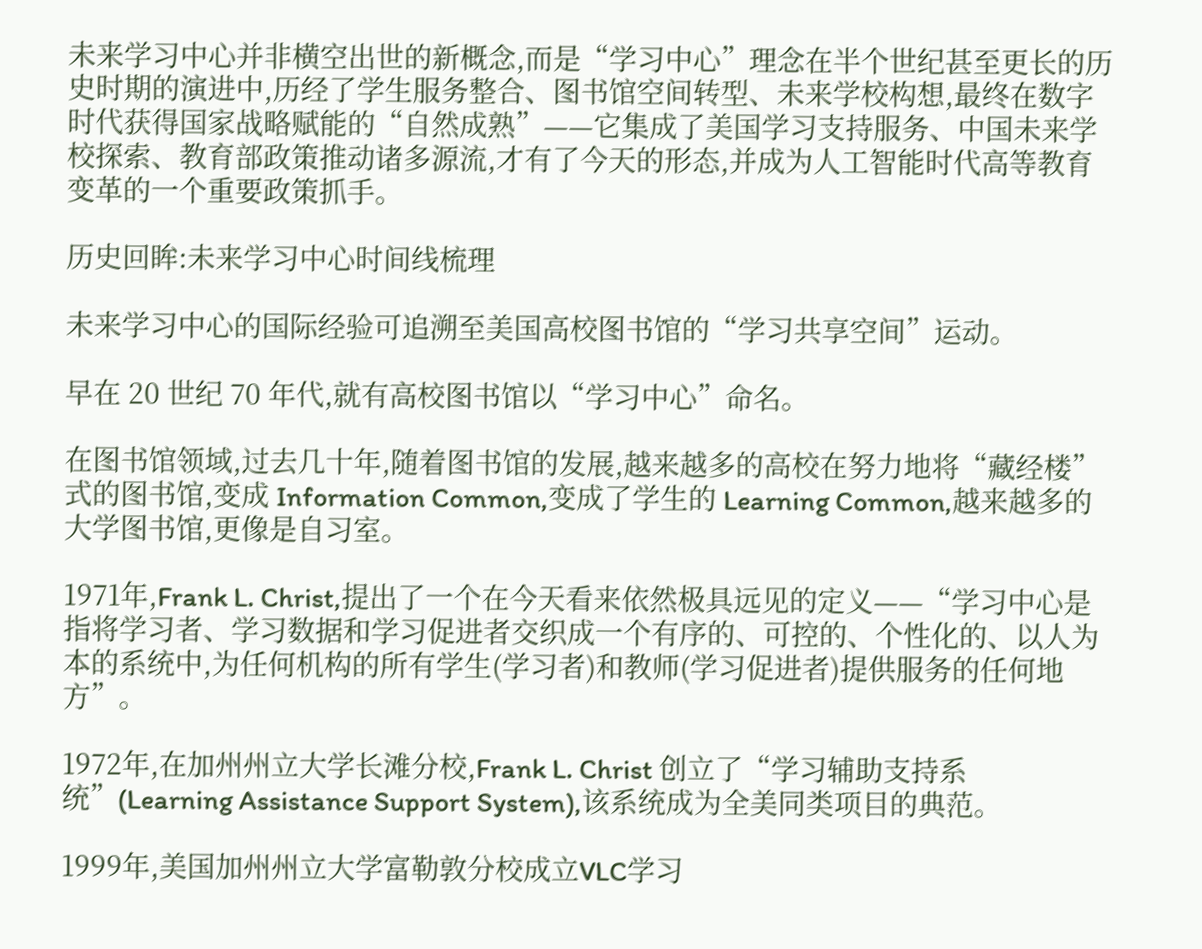未来学习中心并非横空出世的新概念,而是“学习中心”理念在半个世纪甚至更长的历史时期的演进中,历经了学生服务整合、图书馆空间转型、未来学校构想,最终在数字时代获得国家战略赋能的“自然成熟”——它集成了美国学习支持服务、中国未来学校探索、教育部政策推动诸多源流,才有了今天的形态,并成为人工智能时代高等教育变革的一个重要政策抓手。

历史回眸:未来学习中心时间线梳理

未来学习中心的国际经验可追溯至美国高校图书馆的“学习共享空间”运动。

早在 20 世纪 70 年代,就有高校图书馆以“学习中心”命名。

在图书馆领域,过去几十年,随着图书馆的发展,越来越多的高校在努力地将“藏经楼”式的图书馆,变成 Information Common,变成了学生的 Learning Common,越来越多的大学图书馆,更像是自习室。

1971年,Frank L. Christ,提出了一个在今天看来依然极具远见的定义——“学习中心是指将学习者、学习数据和学习促进者交织成一个有序的、可控的、个性化的、以人为本的系统中,为任何机构的所有学生(学习者)和教师(学习促进者)提供服务的任何地方”。

1972年,在加州州立大学长滩分校,Frank L. Christ 创立了“学习辅助支持系统”(Learning Assistance Support System),该系统成为全美同类项目的典范。

1999年,美国加州州立大学富勒敦分校成立VLC学习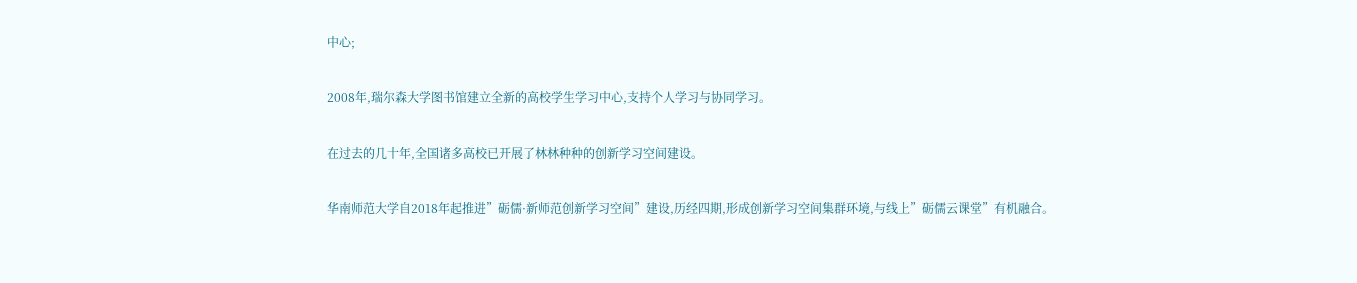中心;

2008年,瑞尔森大学图书馆建立全新的高校学生学习中心,支持个人学习与协同学习。

在过去的几十年,全国诸多高校已开展了林林种种的创新学习空间建设。

华南师范大学自2018年起推进”砺儒·新师范创新学习空间”建设,历经四期,形成创新学习空间集群环境,与线上”砺儒云课堂”有机融合。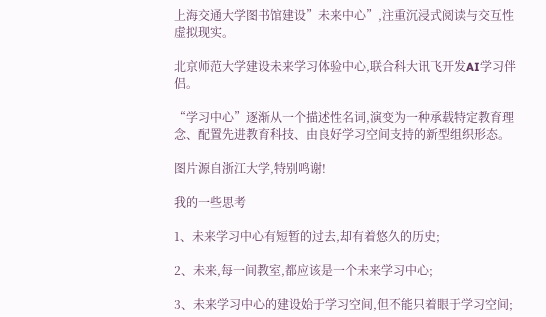上海交通大学图书馆建设”未来中心”,注重沉浸式阅读与交互性虚拟现实。

北京师范大学建设未来学习体验中心,联合科大讯飞开发AI学习伴侣。

“学习中心”逐渐从一个描述性名词,演变为一种承载特定教育理念、配置先进教育科技、由良好学习空间支持的新型组织形态。

图片源自浙江大学,特别鸣谢!

我的一些思考

1、未来学习中心有短暂的过去,却有着悠久的历史;

2、未来,每一间教室,都应该是一个未来学习中心;

3、未来学习中心的建设始于学习空间,但不能只着眼于学习空间;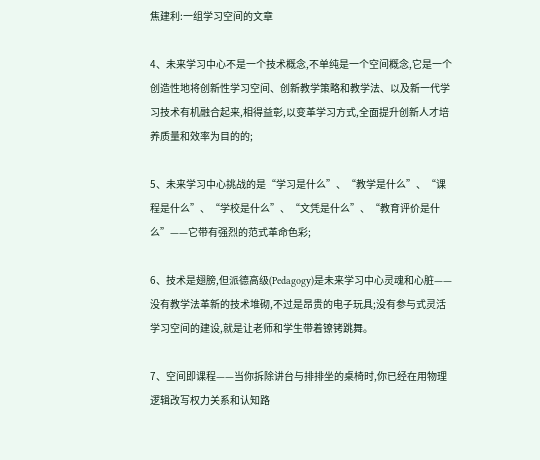焦建利:一组学习空间的文章

4、未来学习中心不是一个技术概念,不单纯是一个空间概念,它是一个创造性地将创新性学习空间、创新教学策略和教学法、以及新一代学习技术有机融合起来,相得益彰,以变革学习方式,全面提升创新人才培养质量和效率为目的的;

5、未来学习中心挑战的是“学习是什么”、“教学是什么”、“课程是什么”、“学校是什么”、“文凭是什么”、“教育评价是什么”——它带有强烈的范式革命色彩;

6、技术是翅膀,但派德高级(Pedagogy)是未来学习中心灵魂和心脏——没有教学法革新的技术堆砌,不过是昂贵的电子玩具;没有参与式灵活学习空间的建设,就是让老师和学生带着镣铐跳舞。

7、空间即课程——当你拆除讲台与排排坐的桌椅时,你已经在用物理逻辑改写权力关系和认知路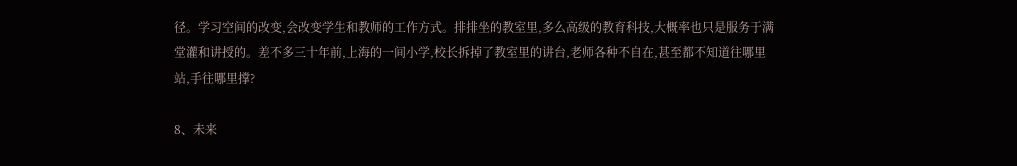径。学习空间的改变,会改变学生和教师的工作方式。排排坐的教室里,多么高级的教育科技,大概率也只是服务于满堂灌和讲授的。差不多三十年前,上海的一间小学,校长拆掉了教室里的讲台,老师各种不自在,甚至都不知道往哪里站,手往哪里撑?

8、未来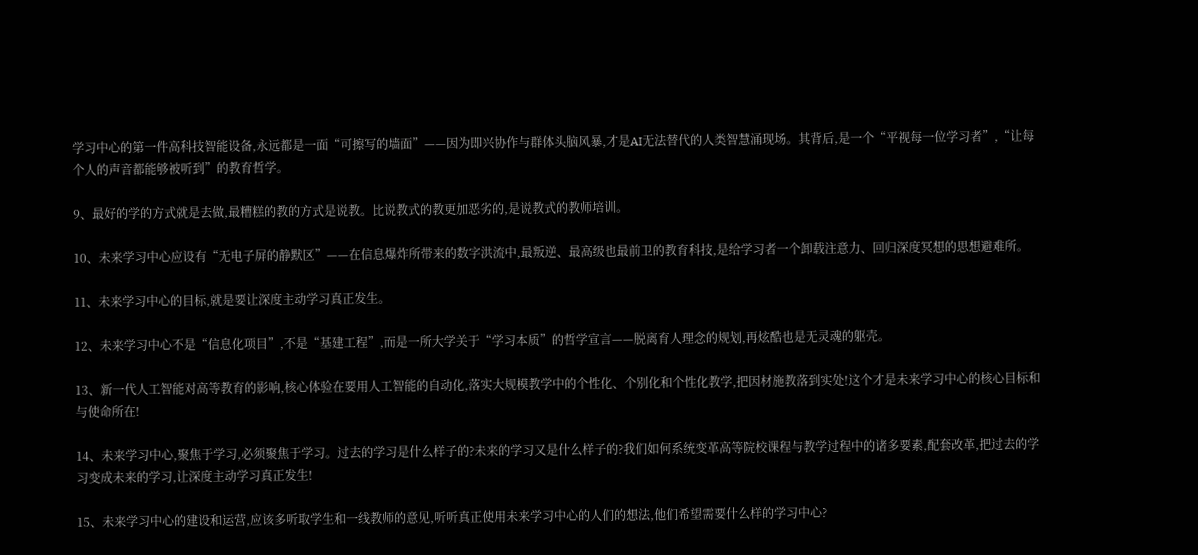学习中心的第一件高科技智能设备,永远都是一面“可擦写的墙面”——因为即兴协作与群体头脑风暴,才是AI无法替代的人类智慧涌现场。其背后,是一个“平视每一位学习者”,“让每个人的声音都能够被听到”的教育哲学。

9、最好的学的方式就是去做,最糟糕的教的方式是说教。比说教式的教更加恶劣的,是说教式的教师培训。

10、未来学习中心应设有“无电子屏的静默区”——在信息爆炸所带来的数字洪流中,最叛逆、最高级也最前卫的教育科技,是给学习者一个卸载注意力、回归深度冥想的思想避难所。

11、未来学习中心的目标,就是要让深度主动学习真正发生。

12、未来学习中心不是“信息化项目”,不是“基建工程”,而是一所大学关于“学习本质”的哲学宣言——脱离育人理念的规划,再炫酷也是无灵魂的躯壳。

13、新一代人工智能对高等教育的影响,核心体验在要用人工智能的自动化,落实大规模教学中的个性化、个别化和个性化教学,把因材施教落到实处!这个才是未来学习中心的核心目标和与使命所在!

14、未来学习中心,聚焦于学习,必须聚焦于学习。过去的学习是什么样子的?未来的学习又是什么样子的?我们如何系统变革高等院校课程与教学过程中的诸多要素,配套改革,把过去的学习变成未来的学习,让深度主动学习真正发生!

15、未来学习中心的建设和运营,应该多听取学生和一线教师的意见,听听真正使用未来学习中心的人们的想法,他们希望需要什么样的学习中心?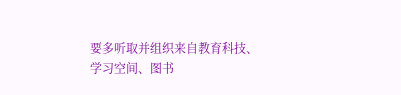要多听取并组织来自教育科技、学习空间、图书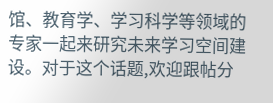馆、教育学、学习科学等领域的专家一起来研究未来学习空间建设。对于这个话题,欢迎跟帖分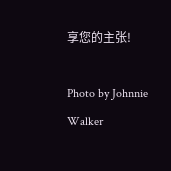享您的主张!

Photo by Johnnie Walker